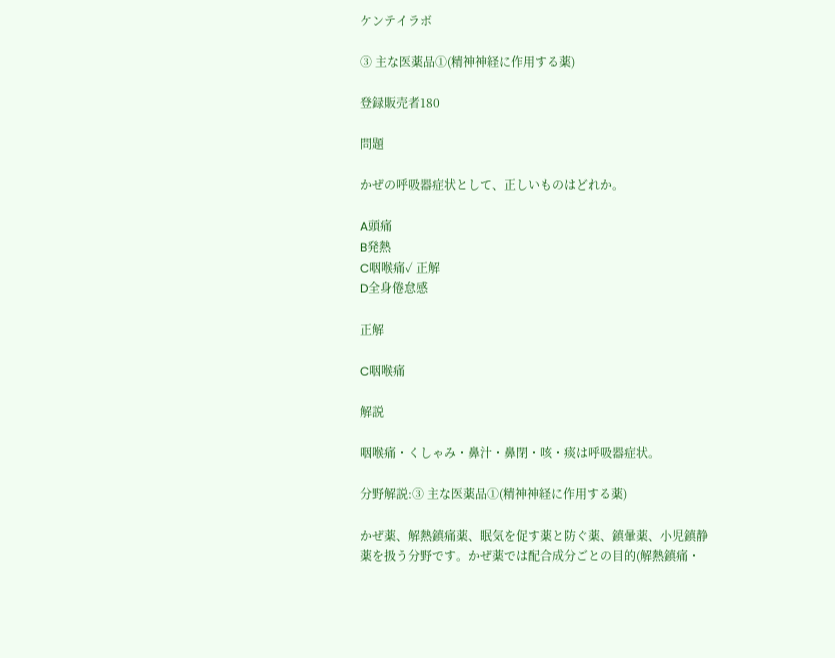ケンテイラボ

③ 主な医薬品①(精神神経に作用する薬)

登録販売者180

問題

かぜの呼吸器症状として、正しいものはどれか。

A頭痛
B発熱
C咽喉痛✓ 正解
D全身倦怠感

正解

C咽喉痛

解説

咽喉痛・くしゃみ・鼻汁・鼻閉・咳・痰は呼吸器症状。

分野解説:③ 主な医薬品①(精神神経に作用する薬)

かぜ薬、解熱鎮痛薬、眠気を促す薬と防ぐ薬、鎮暈薬、小児鎮静薬を扱う分野です。かぜ薬では配合成分ごとの目的(解熱鎮痛・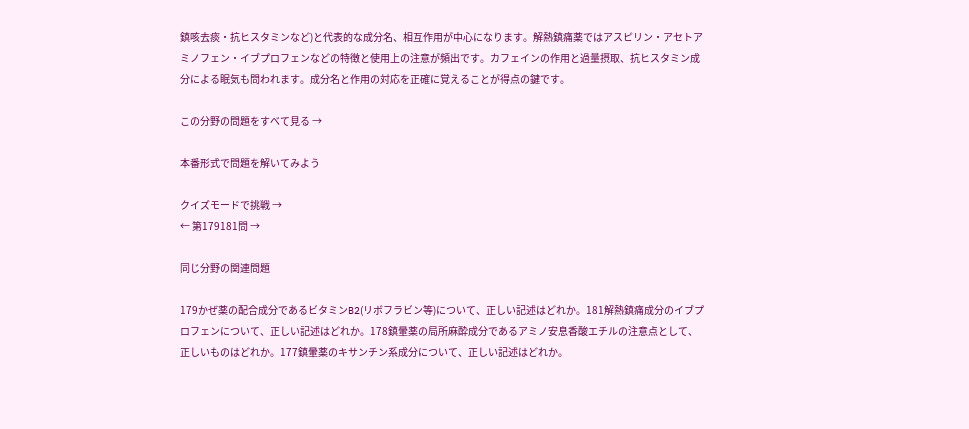鎮咳去痰・抗ヒスタミンなど)と代表的な成分名、相互作用が中心になります。解熱鎮痛薬ではアスピリン・アセトアミノフェン・イブプロフェンなどの特徴と使用上の注意が頻出です。カフェインの作用と過量摂取、抗ヒスタミン成分による眠気も問われます。成分名と作用の対応を正確に覚えることが得点の鍵です。

この分野の問題をすべて見る →

本番形式で問題を解いてみよう

クイズモードで挑戦 →
← 第179181問 →

同じ分野の関連問題

179かぜ薬の配合成分であるビタミンB2(リボフラビン等)について、正しい記述はどれか。181解熱鎮痛成分のイブプロフェンについて、正しい記述はどれか。178鎮暈薬の局所麻酔成分であるアミノ安息香酸エチルの注意点として、正しいものはどれか。177鎮暈薬のキサンチン系成分について、正しい記述はどれか。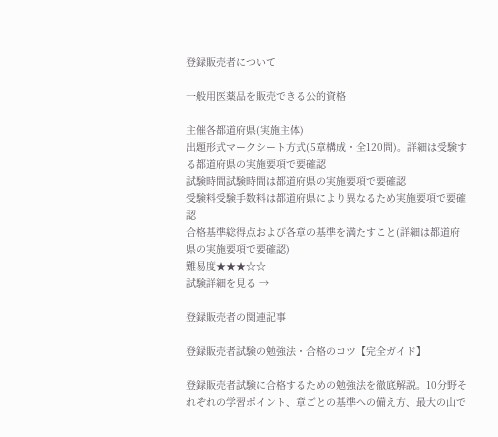登録販売者について

一般用医薬品を販売できる公的資格

主催各都道府県(実施主体)
出題形式マークシート方式(5章構成・全120問)。詳細は受験する都道府県の実施要項で要確認
試験時間試験時間は都道府県の実施要項で要確認
受験料受験手数料は都道府県により異なるため実施要項で要確認
合格基準総得点および各章の基準を満たすこと(詳細は都道府県の実施要項で要確認)
難易度★★★☆☆
試験詳細を見る →

登録販売者の関連記事

登録販売者試験の勉強法・合格のコツ【完全ガイド】

登録販売者試験に合格するための勉強法を徹底解説。10分野それぞれの学習ポイント、章ごとの基準への備え方、最大の山で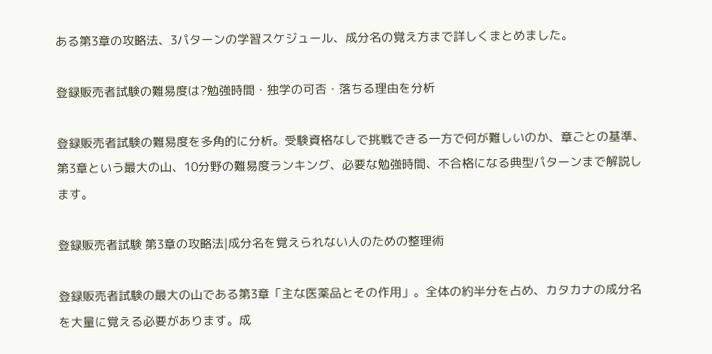ある第3章の攻略法、3パターンの学習スケジュール、成分名の覚え方まで詳しくまとめました。

登録販売者試験の難易度は?勉強時間・独学の可否・落ちる理由を分析

登録販売者試験の難易度を多角的に分析。受験資格なしで挑戦できる一方で何が難しいのか、章ごとの基準、第3章という最大の山、10分野の難易度ランキング、必要な勉強時間、不合格になる典型パターンまで解説します。

登録販売者試験 第3章の攻略法|成分名を覚えられない人のための整理術

登録販売者試験の最大の山である第3章「主な医薬品とその作用」。全体の約半分を占め、カタカナの成分名を大量に覚える必要があります。成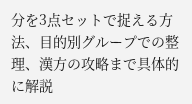分を3点セットで捉える方法、目的別グループでの整理、漢方の攻略まで具体的に解説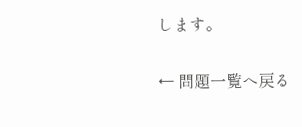します。

← 問題一覧へ戻る